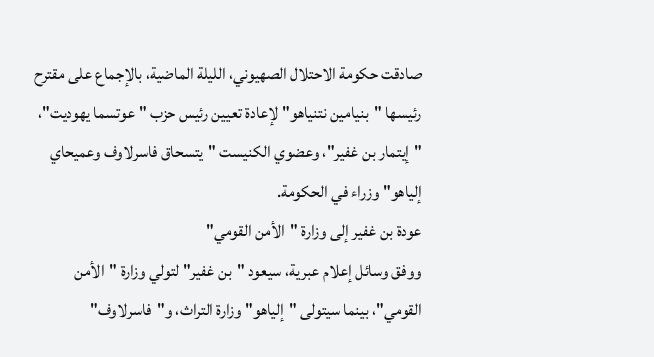صادقت حكومة الاحتلال الصهيوني، الليلة الماضية، بالإجماع على مقترح رئيسها "بنيامين نتنياهو" لإعادة تعيين رئيس حزب "عوتسما يهوديت"، "إيتمار بن غفير"، وعضوي الكنيست "يتسحاق فاسرلاوف وعميحاي إلياهو" وزراء في الحكومة.
عودة بن غفير إلى وزارة "الأمن القومي"
ووفق وسائل إعلام عبرية، سيعود "بن غفير" لتولي وزارة "الأمن القومي"، بينما سيتولى "إلياهو" وزارة التراث، و"فاسرلاوف"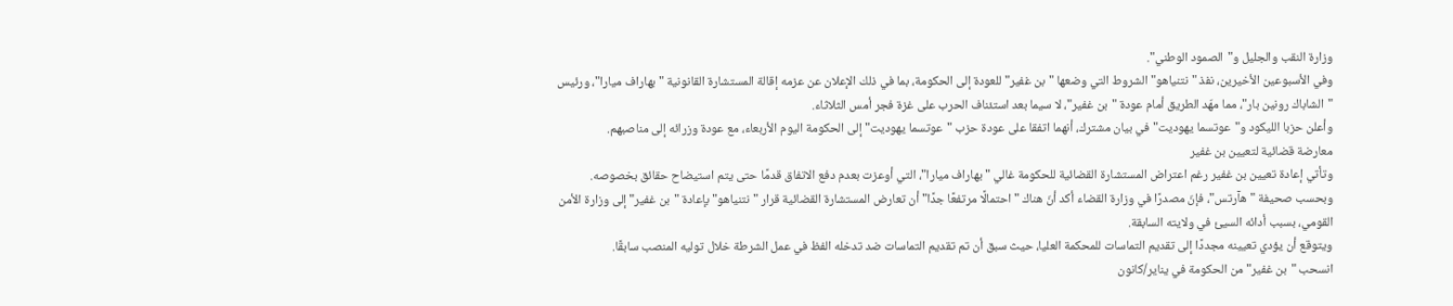وزارة النقب والجليل و"الصمود الوطني".
وفي الأسبوعين الأخيرين، نفذ "نتنياهو" الشروط التي وضعها "بن غفير" للعودة إلى الحكومة، بما في ذلك الإعلان عن عزمه إقالة المستشارة القانونية "بهاراف ميارا"، ورئيس "الشاباك رونين بار"، مما مهّد الطريق أمام عودة "بن غفير"، لا سيما بعد استئناف الحرب على غزة فجر أمس الثلاثاء.
وأعلن حزبا الليكود و"عوتسما يهوديت" في بيان مشترك، أنهما اتفقا على عودة حزب "عوتسما يهوديت" إلى الحكومة اليوم الأربعاء، مع عودة وزرائه إلى مناصبهم.
معارضة قضائية لتعيين بن غفير
وتأتي إعادة تعيين بن غفير رغم اعتراض المستشارة القضائية للحكومة غالي "بهاراف ميارا"، التي أوعزت بعدم دفع الاتفاق قدمًا حتى يتم استيضاح حقائق بخصوصه.
وبحسب صحيفة "هآرتس"، فإنّ مصدرًا في وزارة القضاء أكد أنّ هناك "احتمالًا مرتفعًا جدًا" أن تعارض المستشارة القضائية قرار "نتنياهو" بإعادة "بن غفير" إلى وزارة الأمن القومي، بسبب أدائه السيئ في ولايته السابقة.
ويتوقع أن يؤدي تعيينه مجددًا إلى تقديم التماسات للمحكمة العليا، حيث سبق أن تم تقديم التماسات ضد تدخله الفظ في عمل الشرطة خلال توليه المنصب سابقًا.
انسحب "بن غفير" من الحكومة في يناير/كانون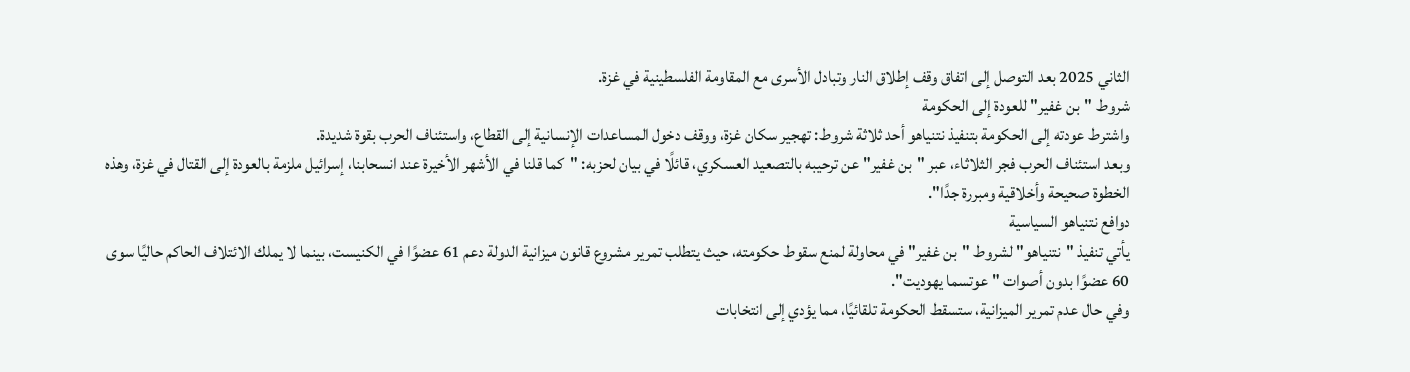الثاني 2025 بعد التوصل إلى اتفاق وقف إطلاق النار وتبادل الأسرى مع المقاومة الفلسطينية في غزة.
شروط "بن غفير" للعودة إلى الحكومة
واشترط عودته إلى الحكومة بتنفيذ نتنياهو أحد ثلاثة شروط: تهجير سكان غزة، ووقف دخول المساعدات الإنسانية إلى القطاع، واستئناف الحرب بقوة شديدة.
وبعد استئناف الحرب فجر الثلاثاء، عبر "بن غفير" عن ترحيبه بالتصعيد العسكري، قائلًا في بيان لحزبه: "كما قلنا في الأشهر الأخيرة عند انسحابنا، إسرائيل ملزمة بالعودة إلى القتال في غزة، وهذه الخطوة صحيحة وأخلاقية ومبررة جدًا".
دوافع نتنياهو السياسية
يأتي تنفيذ "نتنياهو" لشروط "بن غفير" في محاولة لمنع سقوط حكومته، حيث يتطلب تمرير مشروع قانون ميزانية الدولة دعم 61 عضوًا في الكنيست، بينما لا يملك الائتلاف الحاكم حاليًا سوى 60 عضوًا بدون أصوات "عوتسما يهوديت".
وفي حال عدم تمرير الميزانية، ستسقط الحكومة تلقائيًا، مما يؤدي إلى انتخابات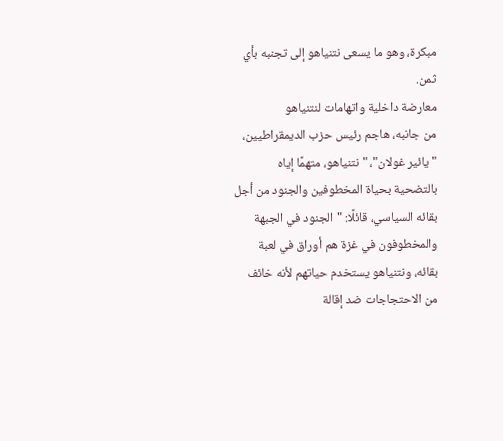مبكرة، وهو ما يسعى نتنياهو إلى تجنبه بأي ثمن.
معارضة داخلية واتهامات لنتنياهو
من جانبه، هاجم رئيس حزب الديمقراطيين، "يائير غولان"، "نتنياهو، متهمًا إياه بالتضحية بحياة المخطوفين والجنود من أجل بقائه السياسي، قائلًا: "الجنود في الجبهة والمخطوفون في غزة هم أوراق في لعبة بقائه، ونتنياهو يستخدم حياتهم لأنه خائف من الاحتجاجات ضد إقالة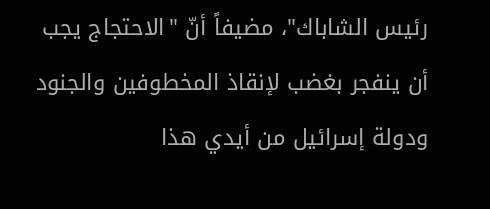رئيس الشاباك"، مضيفاً أنّ "الاحتجاج يجب أن ينفجر بغضب لإنقاذ المخطوفين والجنود ودولة إسرائيل من أيدي هذا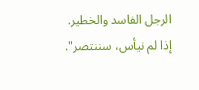الرجل الفاسد والخطير. إذا لم نيأس، سننتصر".